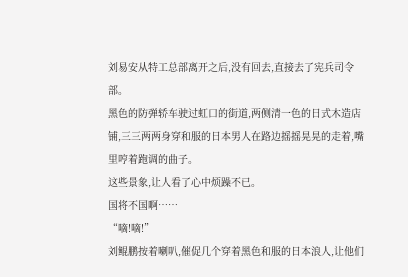刘易安从特工总部离开之后,没有回去,直接去了宪兵司令部。
黑色的防弹轿车驶过虹口的街道,两侧清一色的日式木造店铺,三三两两身穿和服的日本男人在路边摇摇晃晃的走着,嘴里哼着跑调的曲子。
这些景象,让人看了心中烦躁不已。
国将不国啊……
“嘀!嘀!”
刘鲲鹏按着喇叭,催促几个穿着黑色和服的日本浪人,让他们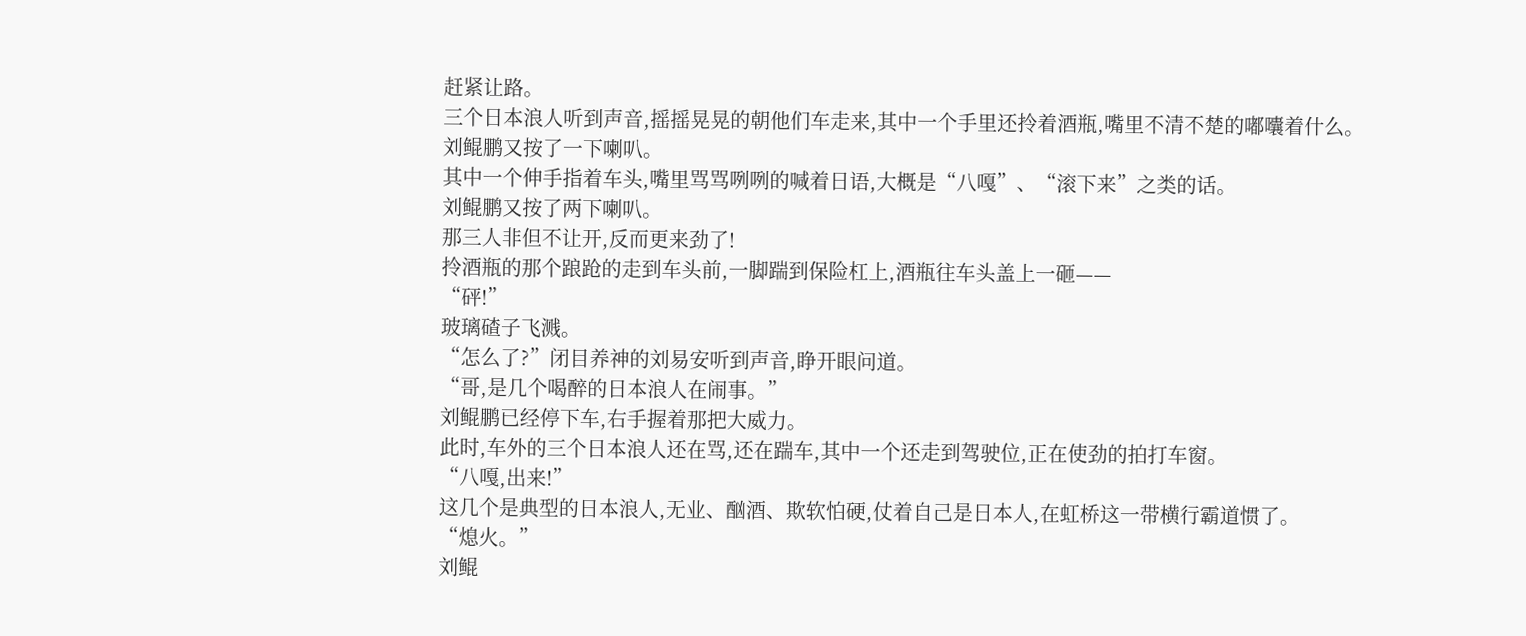赶紧让路。
三个日本浪人听到声音,摇摇晃晃的朝他们车走来,其中一个手里还拎着酒瓶,嘴里不清不楚的嘟囔着什么。
刘鲲鹏又按了一下喇叭。
其中一个伸手指着车头,嘴里骂骂咧咧的喊着日语,大概是“八嘎”、“滚下来”之类的话。
刘鲲鹏又按了两下喇叭。
那三人非但不让开,反而更来劲了!
拎酒瓶的那个踉跄的走到车头前,一脚踹到保险杠上,酒瓶往车头盖上一砸——
“砰!”
玻璃碴子飞溅。
“怎么了?”闭目养神的刘易安听到声音,睁开眼问道。
“哥,是几个喝醉的日本浪人在闹事。”
刘鲲鹏已经停下车,右手握着那把大威力。
此时,车外的三个日本浪人还在骂,还在踹车,其中一个还走到驾驶位,正在使劲的拍打车窗。
“八嘎,出来!”
这几个是典型的日本浪人,无业、酗酒、欺软怕硬,仗着自己是日本人,在虹桥这一带横行霸道惯了。
“熄火。”
刘鲲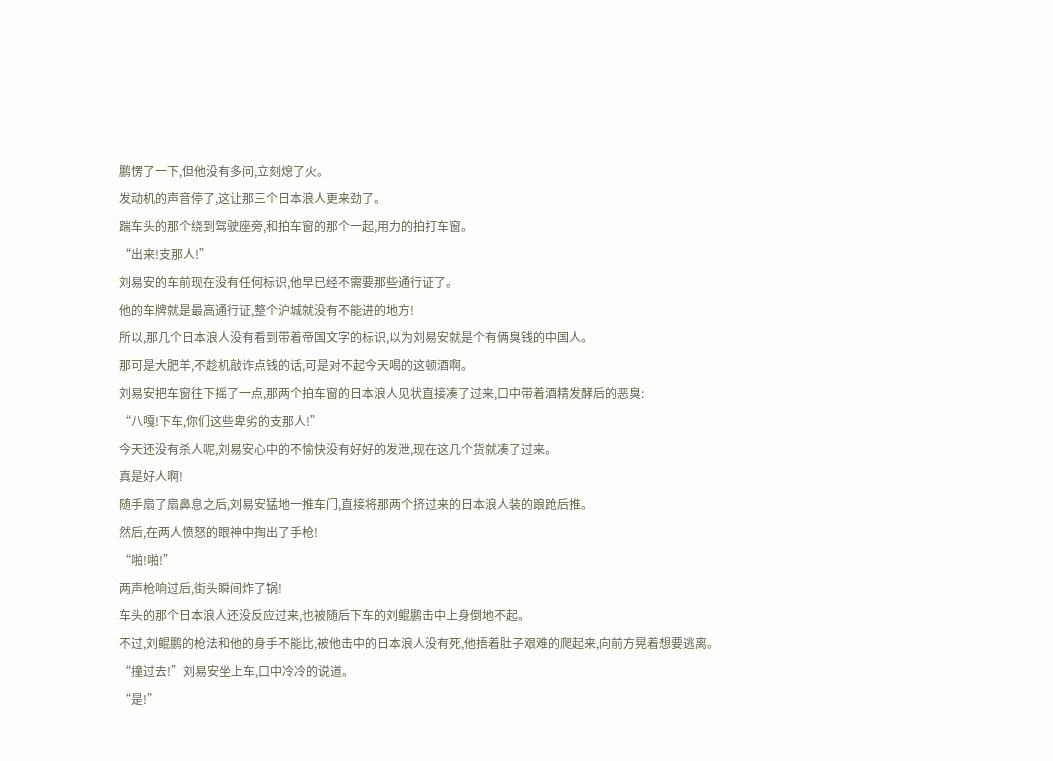鹏愣了一下,但他没有多问,立刻熄了火。
发动机的声音停了,这让那三个日本浪人更来劲了。
踹车头的那个绕到驾驶座旁,和拍车窗的那个一起,用力的拍打车窗。
“出来!支那人!”
刘易安的车前现在没有任何标识,他早已经不需要那些通行证了。
他的车牌就是最高通行证,整个沪城就没有不能进的地方!
所以,那几个日本浪人没有看到带着帝国文字的标识,以为刘易安就是个有俩臭钱的中国人。
那可是大肥羊,不趁机敲诈点钱的话,可是对不起今天喝的这顿酒啊。
刘易安把车窗往下摇了一点,那两个拍车窗的日本浪人见状直接凑了过来,口中带着酒精发酵后的恶臭:
“八嘎!下车,你们这些卑劣的支那人!”
今天还没有杀人呢,刘易安心中的不愉快没有好好的发泄,现在这几个货就凑了过来。
真是好人啊!
随手扇了扇鼻息之后,刘易安猛地一推车门,直接将那两个挤过来的日本浪人装的踉跄后推。
然后,在两人愤怒的眼神中掏出了手枪!
“啪!啪!”
两声枪响过后,街头瞬间炸了锅!
车头的那个日本浪人还没反应过来,也被随后下车的刘鲲鹏击中上身倒地不起。
不过,刘鲲鹏的枪法和他的身手不能比,被他击中的日本浪人没有死,他捂着肚子艰难的爬起来,向前方晃着想要逃离。
“撞过去!”刘易安坐上车,口中冷冷的说道。
“是!”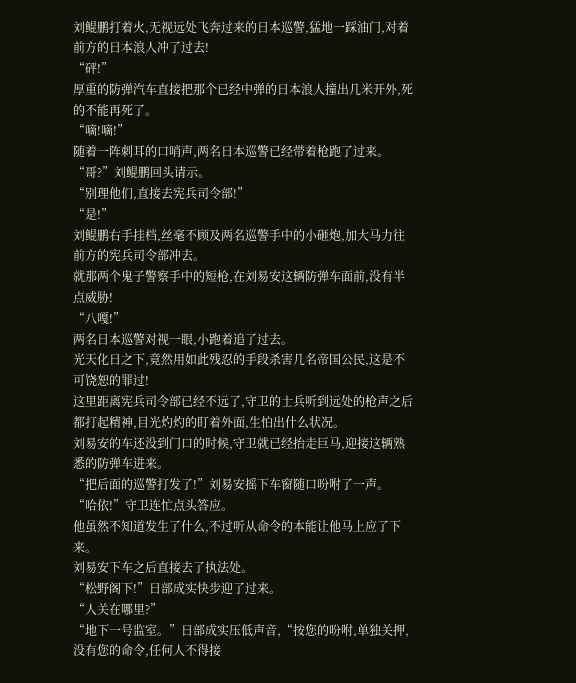刘鲲鹏打着火,无视远处飞奔过来的日本巡警,猛地一踩油门,对着前方的日本浪人冲了过去!
“砰!”
厚重的防弹汽车直接把那个已经中弹的日本浪人撞出几米开外,死的不能再死了。
“嘀!嘀!”
随着一阵刺耳的口哨声,两名日本巡警已经带着枪跑了过来。
“哥?”刘鲲鹏回头请示。
“别理他们,直接去宪兵司令部!”
“是!”
刘鲲鹏右手挂档,丝毫不顾及两名巡警手中的小砸炮,加大马力往前方的宪兵司令部冲去。
就那两个鬼子警察手中的短枪,在刘易安这辆防弹车面前,没有半点威胁!
“八嘎!”
两名日本巡警对视一眼,小跑着追了过去。
光天化日之下,竟然用如此残忍的手段杀害几名帝国公民,这是不可饶恕的罪过!
这里距离宪兵司令部已经不远了,守卫的士兵听到远处的枪声之后都打起精神,目光灼灼的盯着外面,生怕出什么状况。
刘易安的车还没到门口的时候,守卫就已经抬走巨马,迎接这辆熟悉的防弹车进来。
“把后面的巡警打发了!”刘易安摇下车窗随口吩咐了一声。
“哈依!”守卫连忙点头答应。
他虽然不知道发生了什么,不过听从命令的本能让他马上应了下来。
刘易安下车之后直接去了执法处。
“松野阁下!”日部成实快步迎了过来。
“人关在哪里?”
“地下一号监室。”日部成实压低声音,“按您的吩咐,单独关押,没有您的命令,任何人不得接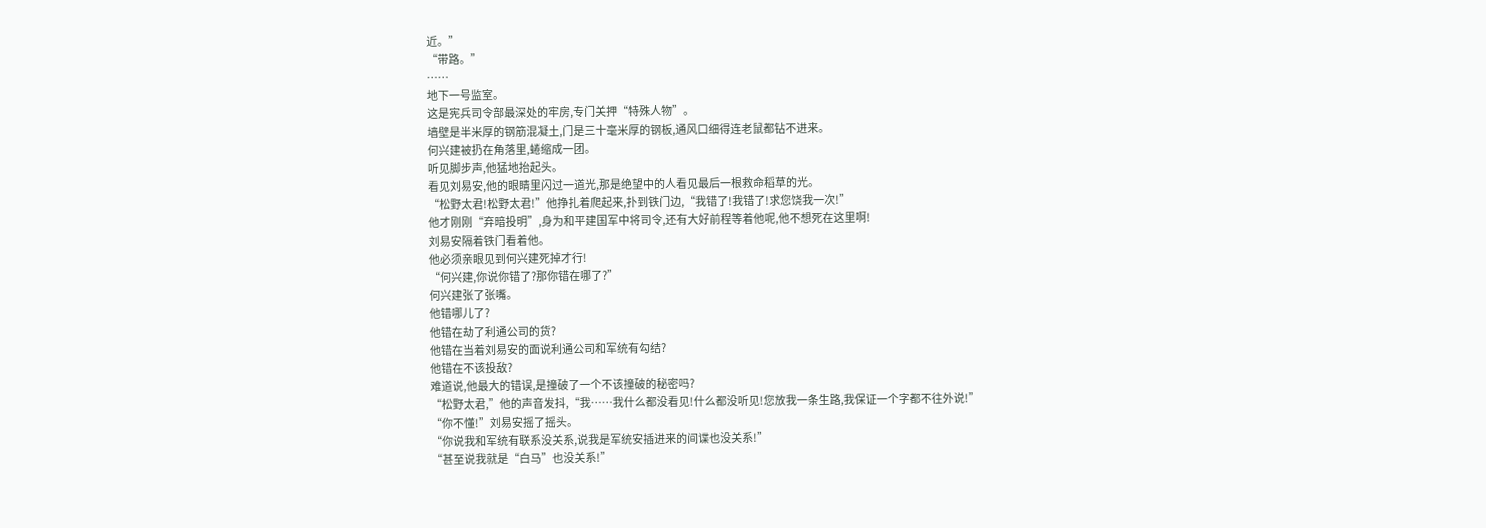近。”
“带路。”
……
地下一号监室。
这是宪兵司令部最深处的牢房,专门关押“特殊人物”。
墙壁是半米厚的钢筋混凝土,门是三十毫米厚的钢板,通风口细得连老鼠都钻不进来。
何兴建被扔在角落里,蜷缩成一团。
听见脚步声,他猛地抬起头。
看见刘易安,他的眼睛里闪过一道光,那是绝望中的人看见最后一根救命稻草的光。
“松野太君!松野太君!”他挣扎着爬起来,扑到铁门边,“我错了!我错了!求您饶我一次!”
他才刚刚“弃暗投明”,身为和平建国军中将司令,还有大好前程等着他呢,他不想死在这里啊!
刘易安隔着铁门看着他。
他必须亲眼见到何兴建死掉才行!
“何兴建,你说你错了?那你错在哪了?”
何兴建张了张嘴。
他错哪儿了?
他错在劫了利通公司的货?
他错在当着刘易安的面说利通公司和军统有勾结?
他错在不该投敌?
难道说,他最大的错误,是撞破了一个不该撞破的秘密吗?
“松野太君,”他的声音发抖,“我……我什么都没看见!什么都没听见!您放我一条生路,我保证一个字都不往外说!”
“你不懂!”刘易安摇了摇头。
“你说我和军统有联系没关系,说我是军统安插进来的间谍也没关系!”
“甚至说我就是“白马”也没关系!”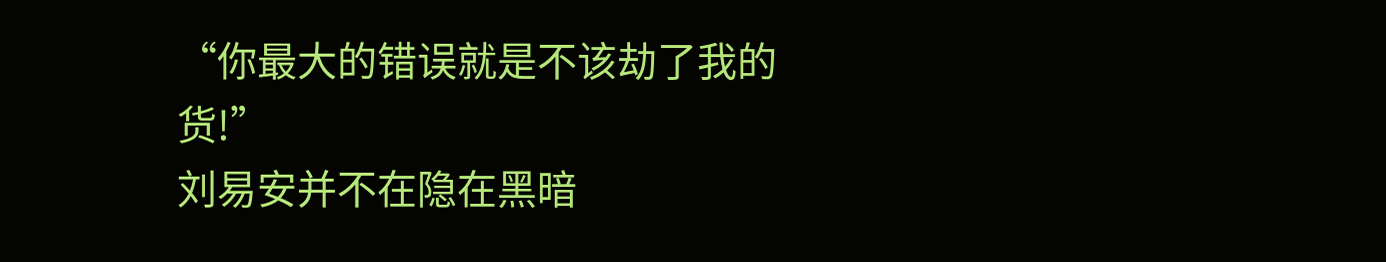“你最大的错误就是不该劫了我的货!”
刘易安并不在隐在黑暗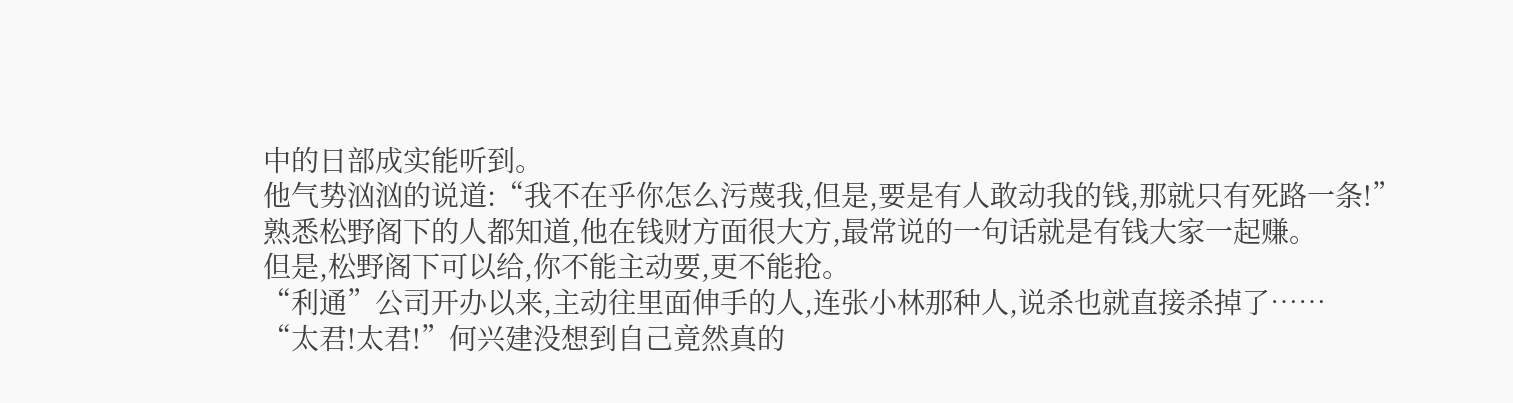中的日部成实能听到。
他气势汹汹的说道:“我不在乎你怎么污蔑我,但是,要是有人敢动我的钱,那就只有死路一条!”
熟悉松野阁下的人都知道,他在钱财方面很大方,最常说的一句话就是有钱大家一起赚。
但是,松野阁下可以给,你不能主动要,更不能抢。
“利通”公司开办以来,主动往里面伸手的人,连张小林那种人,说杀也就直接杀掉了……
“太君!太君!”何兴建没想到自己竟然真的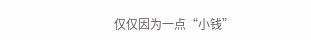仅仅因为一点“小钱”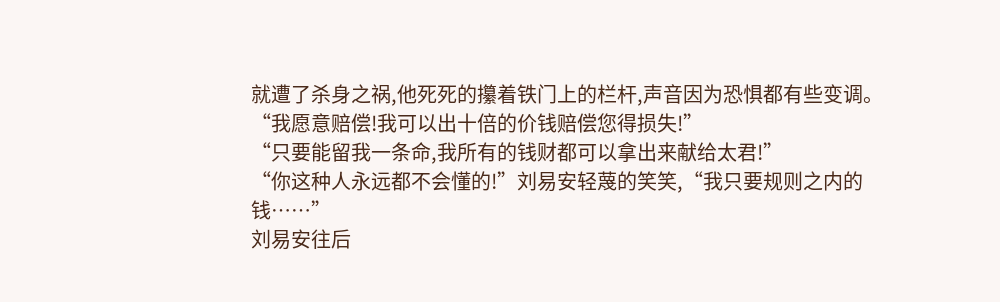就遭了杀身之祸,他死死的攥着铁门上的栏杆,声音因为恐惧都有些变调。
“我愿意赔偿!我可以出十倍的价钱赔偿您得损失!”
“只要能留我一条命,我所有的钱财都可以拿出来献给太君!”
“你这种人永远都不会懂的!”刘易安轻蔑的笑笑,“我只要规则之内的钱……”
刘易安往后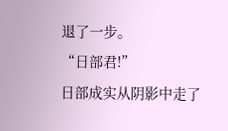退了一步。
“日部君!”
日部成实从阴影中走了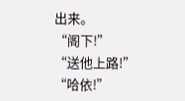出来。
“阁下!”
“送他上路!”
“哈依!”